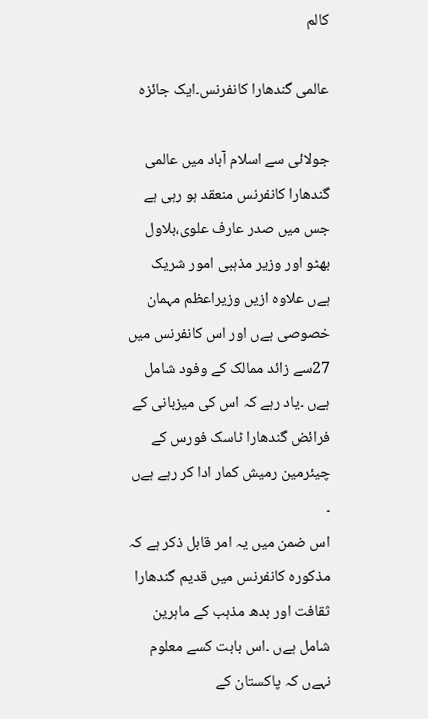کالم

عالمی گندھارا کانفرنس۔ایک جائزہ

جولائی سے اسلام آباد میں عالمی گندھارا کانفرنس منعقد ہو رہی ہے جس میں صدر عارف علوی،بلاول بھٹو اور وزیر مذہبی امور شریک ہےں علاوہ ازیں وزیراعظم مہمان خصوصی ہےں اور اس کانفرنس میں 27سے زائد ممالک کے وفود شامل ہےں ۔یاد رہے کہ اس کی میزبانی کے فرائض گندھارا ٹاسک فورس کے چیئرمین رمیش کمار ادا کر رہے ہےں ۔
اس ضمن میں یہ امر قابل ذکر ہے کہ مذکورہ کانفرنس میں قدیم گندھارا ثقافت اور بدھ مذہب کے ماہرین شامل ہےں ۔اس بابت کسے معلوم نہےں کہ پاکستان کے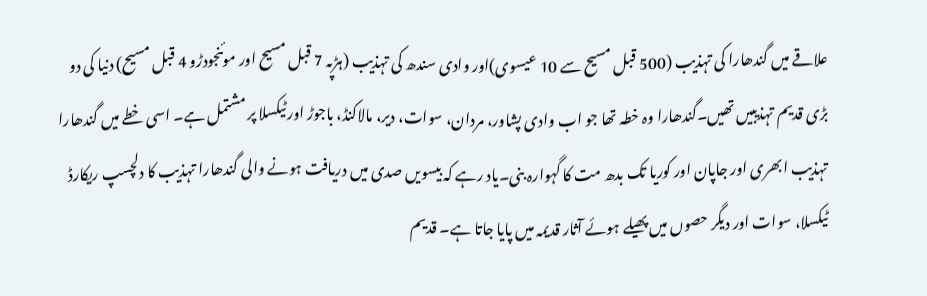علاقے میں گندھارا کی تہذیب (500 قبل مسیح سے 10 عیسوی)اور وادی سندھ کی تہذیب (ہڑپہ 7 قبل مسیح اور موئنجودڑو 4 قبل مسیح) دنیا کی دو بڑی قدیم تہذیبیں تھیں۔گندھارا وہ خطہ تھا جو اب وادی پشاور، مردان، سوات، دیر، مالاکنڈ، باجوڑ اور ٹیکسلا پر مشتمل ہے۔ اسی خطے میں گندھارا تہذیب ابھری اور جاپان اور کوریا تک بدھ مت کا گہوارہ بنی۔یاد رہے کہ بیسویں صدی میں دریافت ہونے والی گندھارا تہذیب کا دلچسپ ریکارڈ ٹیکسلا، سوات اور دیگر حصوں میں پھیلے ہوئے آثار قدیمہ میں پایا جاتا ہے۔ قدیم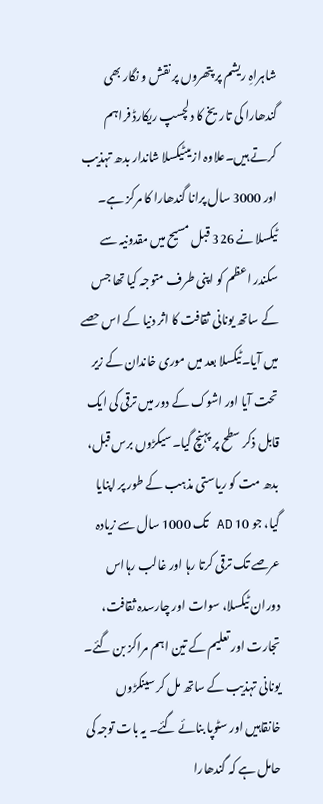شاہراہِ ریشم پر پتھروں پر نقش و نگار بھی گندھارا کی تاریخ کا دلچسپ ریکارڈ فراہم کرتے ہیں۔علاوہ ازیںٹیکسلا شاندار بدھ تہذیب اور 3000 سال پرانا گندھارا کا مرکز ہے۔ ٹیکسلا نے 326 قبل مسیح میں مقدونیہ سے سکندر اعظم کو اپنی طرف متوجہ کیا تھا جس کے ساتھ یونانی ثقافت کا اثر دنیا کے اس حصے میں آیا۔ٹیکسلا بعد میں موری خاندان کے زیر تحت آیا اور اشوک کے دور میں ترقی کی ایک قابل ذکر سطح پر پہنچ گیا۔سیکڑوں برس قبل، بدھ مت کو ریاستی مذہب کے طور پر اپنایا گیا، جو 10 AD تک 1000 سال سے زیادہ عرصے تک ترقی کرتا رہا اور غالب رہااس دوران ٹیکسلا، سوات اور چارسدہ ثقافت، تجارت اور تعلیم کے تین اہم مراکز بن گئے۔ یونانی تہذیب کے ساتھ مل کر سینکڑوں خانقاہیں اور سٹوپا بنائے گئے۔ یہ بات توجہ کی حامل ہے کہ گندھارا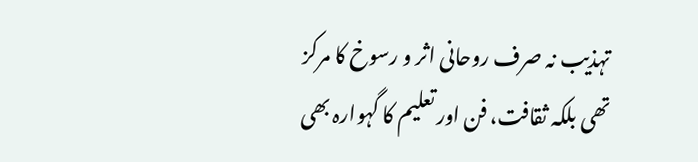تہذیب نہ صرف روحانی اثر و رسوخ کا مرکز تھی بلکہ ثقافت، فن اور تعلیم کا گہوارہ بھی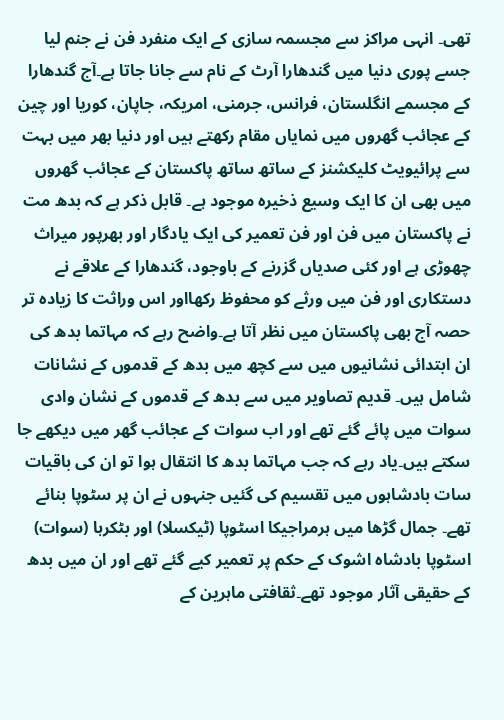تھی۔ انہی مراکز سے مجسمہ سازی کے ایک منفرد فن نے جنم لیا جسے پوری دنیا میں گندھارا آرٹ کے نام سے جانا جاتا ہے۔آج گندھارا کے مجسمے انگلستان، فرانس، جرمنی، امریکہ، جاپان، کوریا اور چین کے عجائب گھروں میں نمایاں مقام رکھتے ہیں اور دنیا بھر میں بہت سے پرائیویٹ کلیکشنز کے ساتھ ساتھ پاکستان کے عجائب گھروں میں بھی ان کا ایک وسیع ذخیرہ موجود ہے۔ قابل ذکر ہے کہ بدھ مت نے پاکستان میں فن اور فن تعمیر کی ایک یادگار اور بھرپور میراث چھوڑی ہے اور کئی صدیاں گزرنے کے باوجود، گندھارا کے علاقے نے دستکاری اور فن میں ورثے کو محفوظ رکھااور اس وراثت کا زیادہ تر حصہ آج بھی پاکستان میں نظر آتا ہے۔واضح رہے کہ مہاتما بدھ کی ان ابتدائی نشانیوں میں سے کچھ میں بدھ کے قدموں کے نشانات شامل ہیں۔ قدیم تصاویر میں سے بدھ کے قدموں کے نشان وادی سوات میں پائے گئے تھے اور اب سوات کے عجائب گھر میں دیکھے جا سکتے ہیں۔یاد رہے کہ جب مہاتما بدھ کا انتقال ہوا تو ان کی باقیات سات بادشاہوں میں تقسیم کی گئیں جنہوں نے ان پر سٹوپا بنائے تھے۔ جمال گڑھا میں ہرمراجیکا اسٹوپا (ٹیکسلا) اور بٹکرہا (سوات) اسٹوپا بادشاہ اشوک کے حکم پر تعمیر کیے گئے تھے اور ان میں بدھ کے حقیقی آثار موجود تھے۔ثقافتی ماہرین کے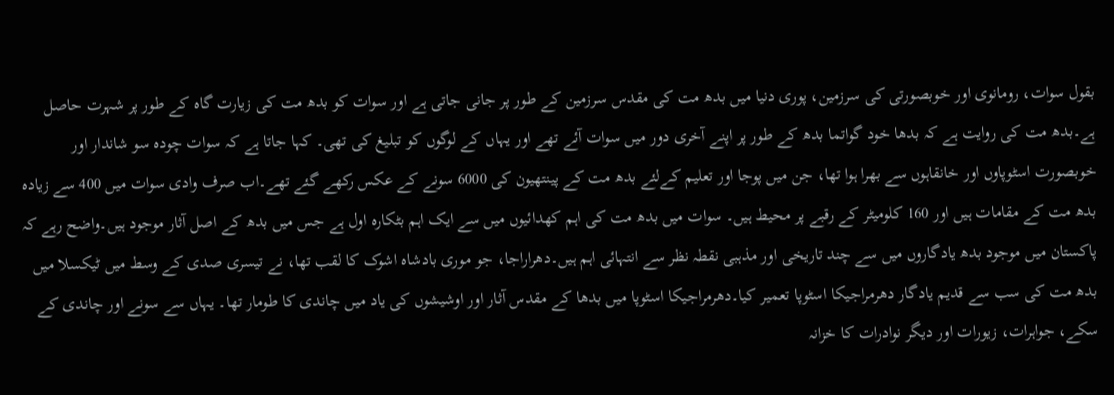بقول سوات، رومانوی اور خوبصورتی کی سرزمین، پوری دنیا میں بدھ مت کی مقدس سرزمین کے طور پر جانی جاتی ہے اور سوات کو بدھ مت کی زیارت گاہ کے طور پر شہرت حاصل ہے۔بدھ مت کی روایت ہے کہ بدھا خود گواتما بدھ کے طور پر اپنے آخری دور میں سوات آئے تھے اور یہاں کے لوگوں کو تبلیغ کی تھی۔ کہا جاتا ہے کہ سوات چودہ سو شاندار اور خوبصورت اسٹوپاوں اور خانقاہوں سے بھرا ہوا تھا، جن میں پوجا اور تعلیم کےلئے بدھ مت کے پینتھیون کی 6000 سونے کے عکس رکھے گئے تھے۔اب صرف وادی سوات میں 400 سے زیادہ بدھ مت کے مقامات ہیں اور 160 کلومیٹر کے رقبے پر محیط ہیں۔ سوات میں بدھ مت کی اہم کھدائیوں میں سے ایک اہم بٹکارہ اول ہے جس میں بدھ کے اصل آثار موجود ہیں۔واضح رہے کہ پاکستان میں موجود بدھ یادگاروں میں سے چند تاریخی اور مذہبی نقطہ نظر سے انتہائی اہم ہیں۔دھراراجا، جو موری بادشاہ اشوک کا لقب تھا، نے تیسری صدی کے وسط میں ٹیکسلا میں بدھ مت کی سب سے قدیم یادگار دھرمراجیکا اسٹوپا تعمیر کیا۔دھرمراجیکا اسٹوپا میں بدھا کے مقدس آثار اور اوشیشوں کی یاد میں چاندی کا طومار تھا۔ یہاں سے سونے اور چاندی کے سکے، جواہرات، زیورات اور دیگر نوادرات کا خزانہ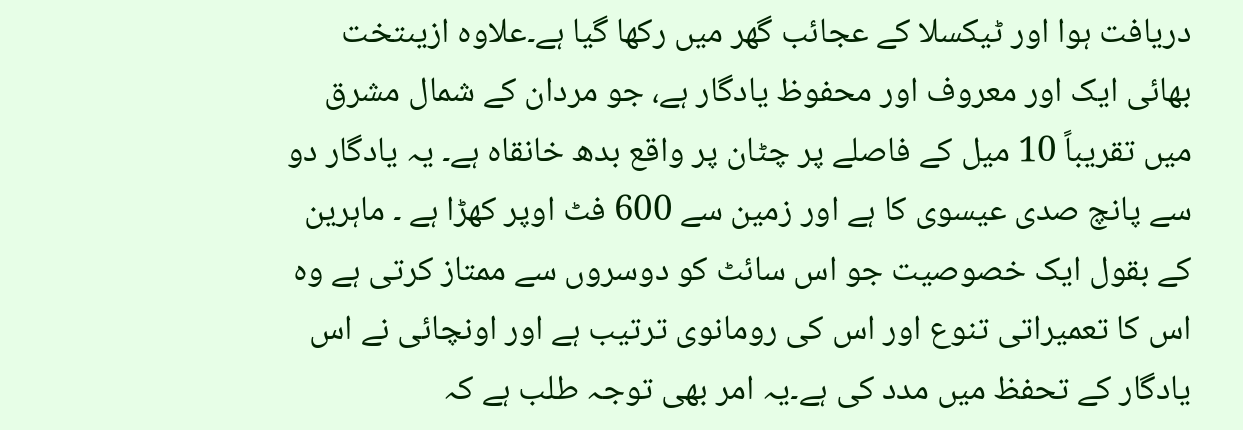دریافت ہوا اور ٹیکسلا کے عجائب گھر میں رکھا گیا ہے۔علاوہ ازیںتخت بھائی ایک اور معروف اور محفوظ یادگار ہے، جو مردان کے شمال مشرق میں تقریباً 10 میل کے فاصلے پر چٹان پر واقع بدھ خانقاہ ہے۔ یہ یادگار دو سے پانچ صدی عیسوی کا ہے اور زمین سے 600 فٹ اوپر کھڑا ہے ۔ ماہرین کے بقول ایک خصوصیت جو اس سائٹ کو دوسروں سے ممتاز کرتی ہے وہ اس کا تعمیراتی تنوع اور اس کی رومانوی ترتیب ہے اور اونچائی نے اس یادگار کے تحفظ میں مدد کی ہے۔یہ امر بھی توجہ طلب ہے کہ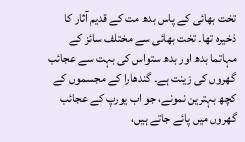تخت بھائی کے پاس بدھ مت کے قدیم آثار کا ذخیرہ تھا۔ تخت بھائی سے مختلف سائز کے مہاتما بدھ اور بدھ ستواس کی بہت سے عجائب گھروں کی زینت ہے۔ گندھارا کے مجسموں کے کچھ بہترین نمونے، جو اب یورپ کے عجائب گھروں میں پائے جاتے ہیں،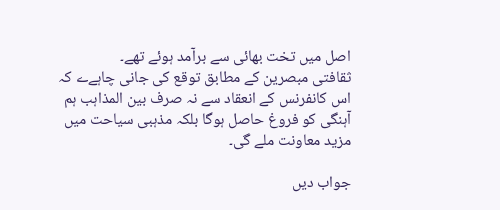اصل میں تخت بھائی سے برآمد ہوئے تھے۔
ثقافتی مبصرین کے مطابق توقع کی جانی چاہےے کہ اس کانفرنس کے انعقاد سے نہ صرف بین المذاہب ہم آہنگی کو فروغ حاصل ہوگا بلکہ مذہبی سیاحت میں مزید معاونت ملے گی۔

جواب دیں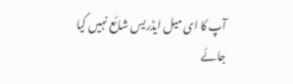آپ کا ای میل ایڈریس شائع نہیں کیا جائے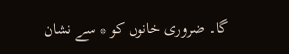گا۔ ضروری خانوں کو * سے نشان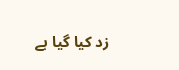زد کیا گیا ہے